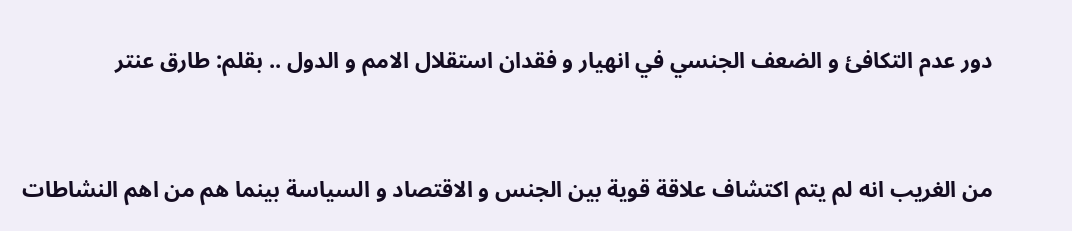دور عدم التكافئ و الضعف الجنسي في انهيار و فقدان استقلال الامم و الدول .. بقلم: طارق عنتر



من الغريب انه لم يتم اكتشاف علاقة قوية بين الجنس و الاقتصاد و السياسة بينما هم من اهم النشاطات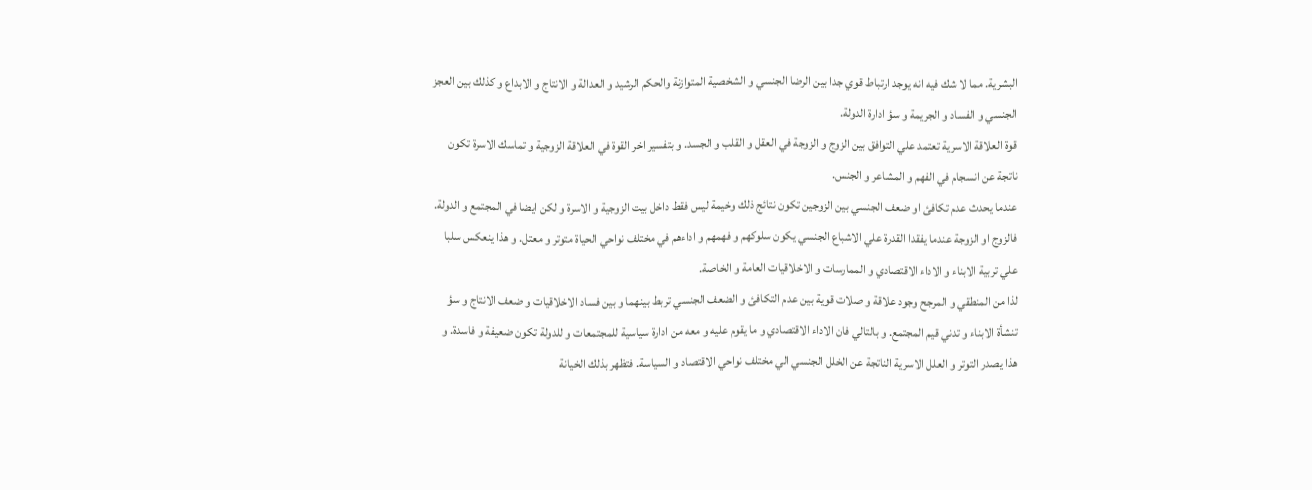البشرية. مما لا شك فيه انه يوجد ارتباط قوي جدا بين الرضا الجنسي و الشخصية المتوازنة والحكم الرشيد و العدالة و الانتاج و الابداع و كذلك بين العجز الجنسي و الفساد و الجريمة و سؤ ادارة الدولة.
قوة العلاقة الاسرية تعتمد علي التوافق بين الزوج و الزوجة في العقل و القلب و الجسد. و بتفسير اخر القوة في العلاقة الزوجية و تماسك الاسرة تكون ناتجة عن انسجام في الفهم و المشاعر و الجنس.
عندما يحدث عدم تكافئ او ضعف الجنسي بين الزوجين تكون نتائج ذلك وخيمة ليس فقط داخل بيت الزوجية و الاسرة و لكن ايضا في المجتمع و الدولة. فالزوج او الزوجة عندما يفقدا القدرة علي الاشباع الجنسي يكون سلوكهم و فهمهم و اداءهم في مختلف نواحي الحياة متوتر و معتل. و هذا ينعكس سلبا علي تربية الابناء و الاداء الاقتصادي و الممارسات و الاخلاقيات العامة و الخاصة.
لذا من المنطقي و المرجح وجود علاقة و صلات قوية بين عدم التكافئ و الضعف الجنسي تربط بينهما و بين فساد الاخلاقيات و ضعف الانتاج و سؤ تنشأة الابناء و تدني قيم المجتمع. و بالتالي فان الاداء الاقتصادي و ما يقوم عليه و معه من ادارة سياسية للمجتمعات و للدولة تكون ضعيفة و فاسدة. و هذا يصدر التوتر و العلل الاسرية الناتجة عن الخلل الجنسي الي مختلف نواحي الاقتصاد و السياسة. فتظهر بذلك الخيانة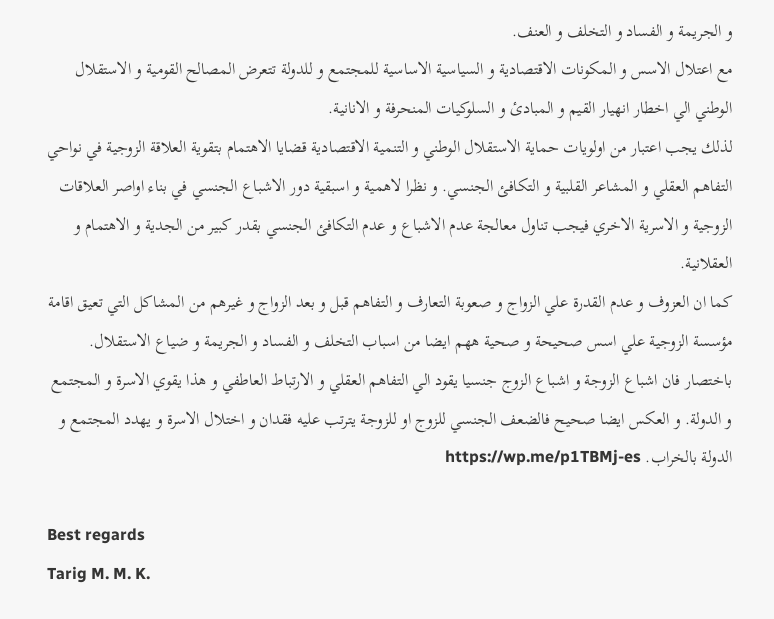و الجريمة و الفساد و التخلف و العنف.
مع اعتلال الاسس و المكونات الاقتصادية و السياسية الاساسية للمجتمع و للدولة تتعرض المصالح القومية و الاستقلال الوطني الي اخطار انهيار القيم و المبادئ و السلوكيات المنحرفة و الانانية.
لذلك يجب اعتبار من اولويات حماية الاستقلال الوطني و التنمية الاقتصادية قضايا الاهتمام بتقوية العلاقة الزوجية في نواحي التفاهم العقلي و المشاعر القلبية و التكافئ الجنسي. و نظرا لاهمية و اسبقية دور الاشباع الجنسي في بناء اواصر العلاقات الزوجية و الاسرية الاخري فيجب تناول معالجة عدم الاشباع و عدم التكافئ الجنسي بقدر كبير من الجدية و الاهتمام و العقلانية.
كما ان العزوف و عدم القدرة علي الزواج و صعوبة التعارف و التفاهم قبل و بعد الزواج و غيرهم من المشاكل التي تعيق اقامة مؤسسة الزوجية علي اسس صحيحة و صحية ههم ايضا من اسباب التخلف و الفساد و الجريمة و ضياع الاستقلال. باختصار فان اشباع الزوجة و اشباع الزوج جنسيا يقود الي التفاهم العقلي و الارتباط العاطفي و هذا يقوي الاسرة و المجتمع و الدولة. و العكس ايضا صحيح فالضعف الجنسي للزوج او للزوجة يترتب عليه فقدان و اختلال الاسرة و يهدد المجتمع و الدولة بالخراب. https://wp.me/p1TBMj-es

Best regards
Tarig M. M. K.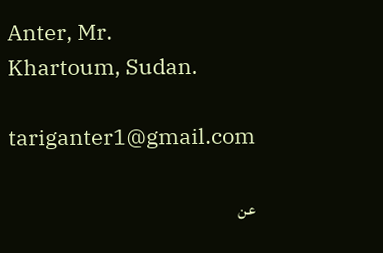Anter, Mr.
Khartoum, Sudan.

tariganter1@gmail.com

عن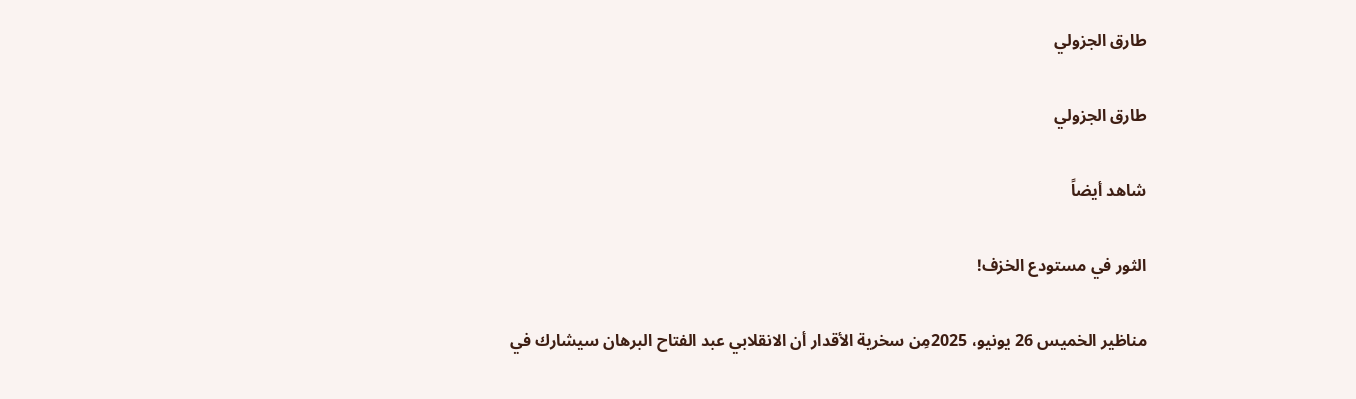طارق الجزولي

طارق الجزولي

شاهد أيضاً

الثور في مستودع الخزف!

مناظير الخميس 26 يونيو، 2025مِن سخرية الأقدار أن الانقلابي عبد الفتاح البرهان سيشارك في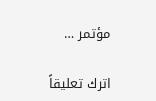مؤتمر …

اترك تعليقاً